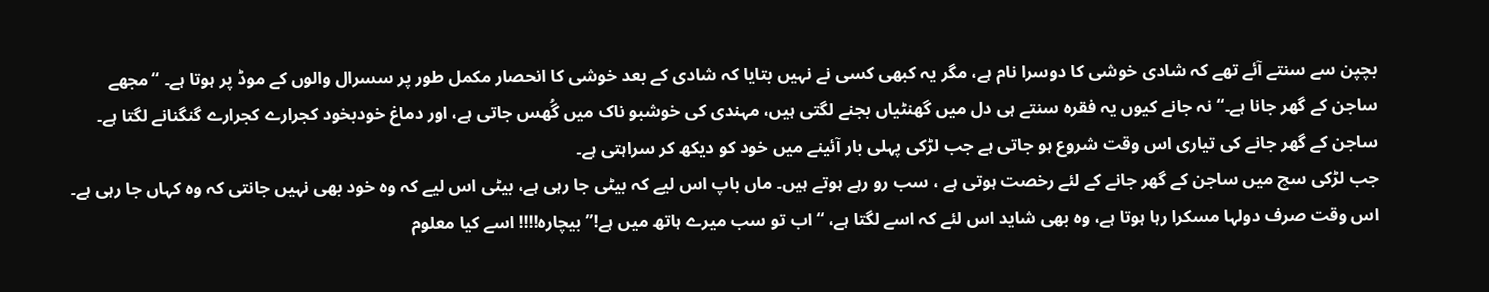بچپن سے سنتے آئے تھے کہ شادی خوشی کا دوسرا نام ہے، مگر یہ کبھی کسی نے نہیں بتایا کہ شادی کے بعد خوشی کا انحصار مکمل طور پر سسرال والوں کے موڈ پر ہوتا ہے۔ “مجھے ساجن کے گھر جانا ہے۔“ نہ جانے کیوں یہ فقرہ سنتے ہی دل میں گھنٹیاں بجنے لگتی ہیں، مہندی کی خوشبو ناک میں گُھس جاتی ہے، اور دماغ خودبخود کجرارے کجرارے گنگنانے لگتا ہے۔ ساجن کے گھر جانے کی تیاری اس وقت شروع ہو جاتی ہے جب لڑکی پہلی بار آئینے میں خود کو دیکھ کر سراہتی ہے۔
جب لڑکی سچ میں ساجن کے گھر جانے کے لئے رخصت ہوتی ہے ، سب رو رہے ہوتے ہیں۔ ماں باپ اس لیے کہ بیٹی جا رہی ہے، بیٹی اس لیے کہ وہ خود بھی نہیں جانتی کہ وہ کہاں جا رہی ہے۔ اس وقت صرف دولہا مسکرا رہا ہوتا ہے، وہ بھی شاید اس لئے کہ اسے لگتا ہے، “اب تو سب میرے ہاتھ میں ہے!” بیچارہ!!!! اسے کیا معلوم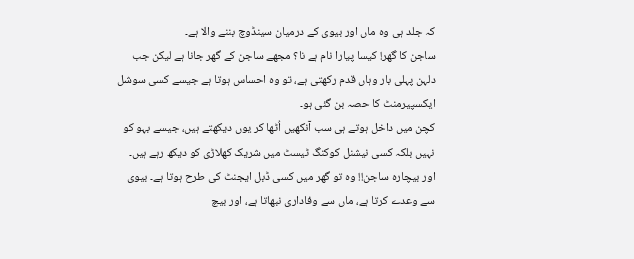کہ جلد ہی وہ ماں اور بیوی کے درمیان سینڈوچ بننے والا ہے۔
ساجن کا گھر! کیسا پیارا نام ہے نا؟ مجھے ساجن کے گھر جانا ہے لیکن جب دلہن پہلی بار وہاں قدم رکھتی ہے، تو وہ احساس ہوتا ہے جیسے کسی سوشل ایکسپیرمنٹ کا حصہ بن گئی ہو۔
کچن میں داخل ہوتے ہی سب آنکھیں اُٹھا کر یوں دیکھتے ہیں، جیسے بہو کو نہیں بلکہ کسی نیشنل کوکنگ ٹیسٹ میں شریک کھلاڑی کو دیکھ رہے ہیں۔ اور بیچارہ ساجن!! وہ تو گھر میں کسی ڈبل ایجنٹ کی طرح ہوتا ہے۔ بیوی سے وعدے کرتا ہے، ماں سے وفاداری نبھاتا ہے، اور بیچ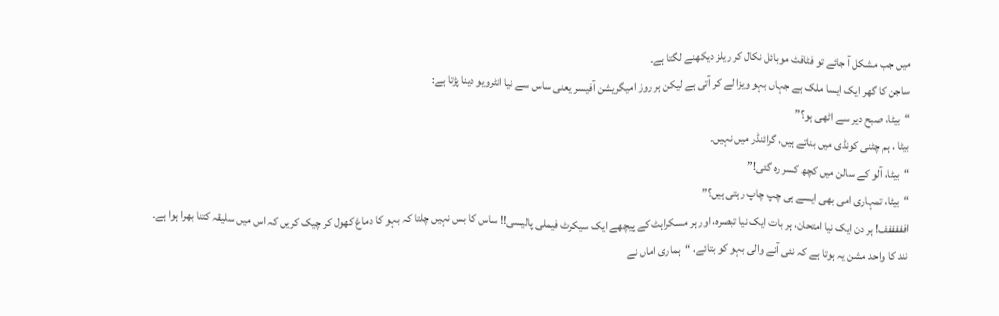میں جب مشکل آ جائے تو فٹافٹ موبائل نکال کر ریلز دیکھنے لگتا ہے۔
ساجن کا گھر ایک ایسا ملک ہے جہاں بہو ویزا لے کر آتی ہے لیکن ہر روز امیگریشن آفیسر یعنی ساس سے نیا انٹرویو دینا پڑتا ہے:
“بیٹا، صبح دیر سے اٹھی ہو؟”
بیٹا ، ہم چٹنی کونڈی میں بناتے ہیں، گرائنڈر میں نہیں۔
“بیٹا، آلو کے سالن میں کچھ کسر رہ گئی!”
“بیٹا، تمہاری امی بھی ایسے ہی چپ چاپ رہتی ہیں؟”
افففففف! ہر دن ایک نیا امتحان، ہر بات ایک نیا تبصرہ، اور ہر مسکراہٹ کے پیچھے ایک سیکرٹ فیملی پالیسی!! ساس کا بس نہیں چلتا کہ بہو کا دماغ کھول کر چیک کریں کہ اس میں سلیقہ کتنا بھرا ہوا ہے۔
نند کا واحد مشن یہ ہوتا ہے کہ نئی آنے والی بہو کو بتائے، “ہماری اماں نے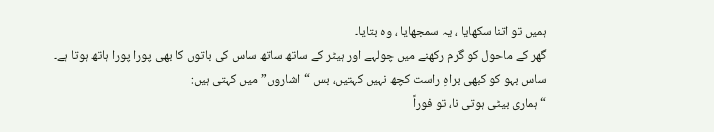ہمیں تو اتنا سکھایا ، یہ سمجھایا ، وہ بتایا۔
گھر کے ماحول کو گرم رکھنے میں چولہے اور ہیٹر کے ساتھ ساتھ ساس کی باتوں کا بھی پورا پورا ہاتھ ہوتا ہے۔
ساس بہو کو کبھی براہِ راست کچھ نہیں کہتیں، بس “اشاروں” میں کہتی ہیں:
“ہماری بیٹی ہوتی نا، تو فوراً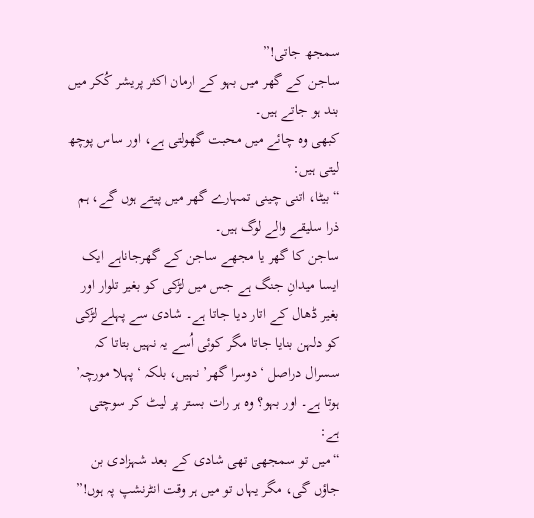سمجھ جاتی!”
ساجن کے گھر میں بہو کے ارمان اکثر پریشر کُکر میں بند ہو جاتے ہیں۔
کبھی وہ چائے میں محبت گھولتی ہے، اور ساس پوچھ لیتی ہیں:
“بیٹا، اتنی چینی تمہارے گھر میں پیتے ہوں گے، ہم ذرا سلیقے والے لوگ ہیں۔
ساجن کا گھر یا مجھے ساجن کے گھرجاناہے ایک ایسا میدانِ جنگ ہے جس میں لڑکی کو بغیر تلوار اور بغیر ڈھال کے اتار دیا جاتا ہے۔ شادی سے پہلے لڑکی کو دلہن بنایا جاتا مگر کوئی اُسے یہ نہیں بتاتا کہ سسرال دراصل ‘دوسرا گھر’ نہیں، بلکہ ‘پہلا مورچہ’ ہوتا ہے۔ اور بہو؟ وہ ہر رات بستر پر لیٹ کر سوچتی ہے:
“میں تو سمجھی تھی شادی کے بعد شہزادی بن جاؤں گی، مگر یہاں تو میں ہر وقت انٹرنشپ پہ ہوں!”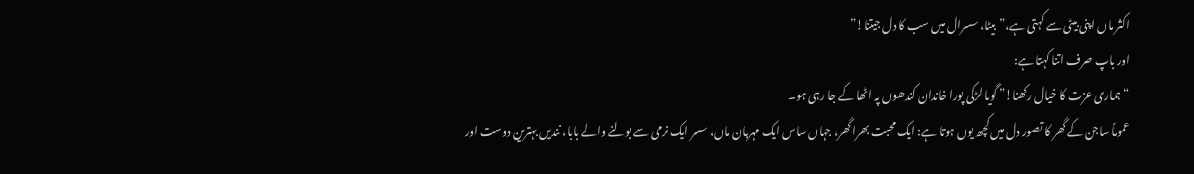اکثر ماں اپنی بیٹی سے کہتی ہے،”بیٹا، سسرال میں سب کا دل جیتنا!”
اور باپ صرف اتنا کہتا ہے:
“ہماری عزت کا خیال رکھنا!” گویا لڑکی پورا خاندان کندھوں پہ اٹھا کے جا رہی ہو۔
عموماً ساجن کے گھر کا تصور دل میں کچھ یوں ہوتا ہے: ایک محبت بھرا گھر، جہاں ساس ایک مہربان ماں، سسر ایک نرمی سے بولنے والے بابا، نندیں بہترین دوست اور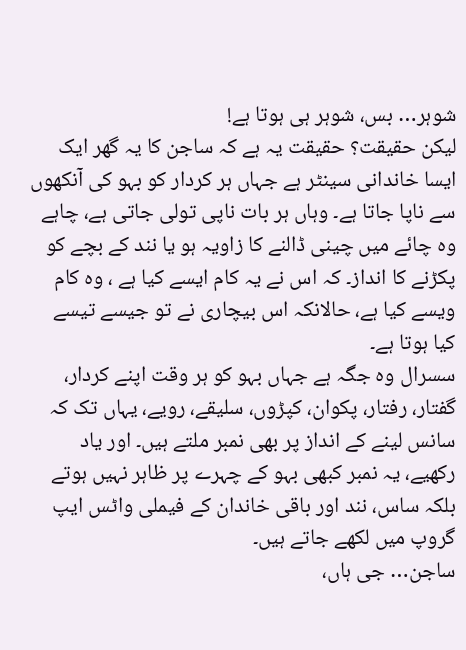شوہر… بس، شوہر ہی ہوتا ہے!
لیکن حقیقت؟ حقیقت یہ ہے کہ ساجن کا یہ گھر ایک ایسا خاندانی سینٹر ہے جہاں ہر کردار کو بہو کی آنکھوں سے ناپا جاتا ہے۔ وہاں ہر بات ناپی تولی جاتی ہے، چاہے وہ چائے میں چینی ڈالنے کا زاویہ ہو یا نند کے بچے کو پکڑنے کا انداز۔ کہ اس نے یہ کام ایسے کیا ہے ، وہ کام ویسے کیا ہے، حالانکہ اس بیچاری نے تو جیسے تیسے کیا ہوتا ہے۔
سسرال وہ جگہ ہے جہاں بہو کو ہر وقت اپنے کردار، گفتار، رفتار، پکوان، کپڑوں، سلیقے، رویے، یہاں تک کہ سانس لینے کے انداز پر بھی نمبر ملتے ہیں۔ اور یاد رکھیے، یہ نمبر کبھی بہو کے چہرے پر ظاہر نہیں ہوتے بلکہ ساس، نند اور باقی خاندان کے فیملی واٹس ایپ گروپ میں لکھے جاتے ہیں۔
ساجن… جی ہاں،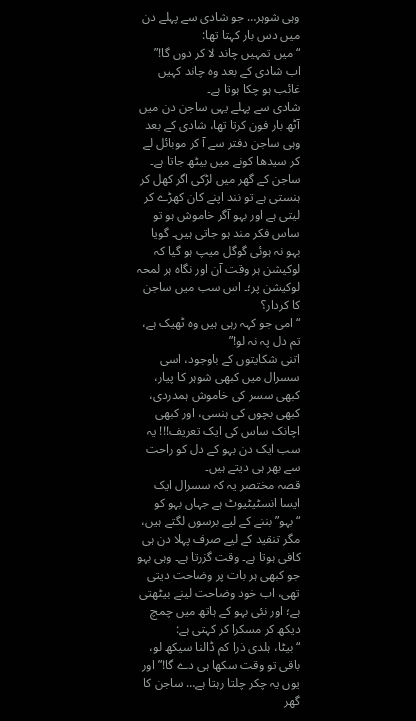وہی شوہر… جو شادی سے پہلے دن میں دس بار کہتا تھا:
“میں تمہیں چاند لا کر دوں گا!”
اب شادی کے بعد وہ چاند کہیں غائب ہو چکا ہوتا ہے۔
شادی سے پہلے یہی ساجن دن میں آٹھ بار فون کرتا تھا، شادی کے بعد وہی ساجن دفتر سے آ کر موبائل لے کر سیدھا کونے میں بیٹھ جاتا ہے۔
ساجن کے گھر میں لڑکی اگر کھل کر ہنستی ہے تو نند اپنے کان کھڑے کر لیتی ہے اور بہو آگر خاموش ہو تو ساس فکر مند ہو جاتی ہیں۔ گویا بہو نہ ہوئی گوگل میپ ہو گیا کہ لوکیشن ہر وقت آن اور نگاہ ہر لمحہ لوکیشن پر؛۔ اس سب میں ساجن کا کردار؟
“امی جو کہہ رہی ہیں وہ ٹھیک ہے، تم دل پہ نہ لو!”
اتنی شکایتوں کے باوجود، اسی سسرال میں کبھی شوہر کا پیار، کبھی سسر کی خاموش ہمدردی، کبھی بچوں کی ہنسی، اور کبھی اچانک ساس کی ایک تعریف!!! یہ سب ایک دن بہو کے دل کو راحت سے بھر ہی دیتے ہیں۔
قصہ مختصر یہ کہ سسرال ایک ایسا انسٹیٹیوٹ ہے جہاں بہو کو “بہو” بننے کے لیے برسوں لگتے ہیں، مگر تنقید کے لیے صرف پہلا دن ہی کافی ہوتا ہے۔ وقت گزرتا ہے۔ وہی بہو جو کبھی ہر بات پر وضاحت دیتی تھی، اب خود وضاحت لینے بیٹھتی ہے؛ اور نئی بہو کے ہاتھ میں چمچ دیکھ کر مسکرا کر کہتی ہے:
“بیٹا، ہلدی ذرا کم ڈالنا سیکھ لو، باقی تو وقت سکھا ہی دے گا!” اور یوں یہ چکر چلتا رہتا ہے… ساجن کا گھر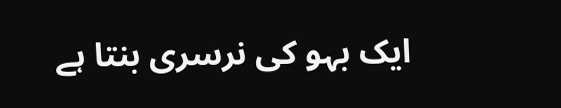ایک بہو کی نرسری بنتا ہے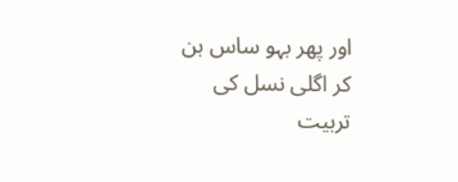اور پھر بہو ساس بن کر اگلی نسل کی تربیت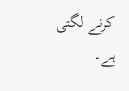کرنے لگتی ہے۔